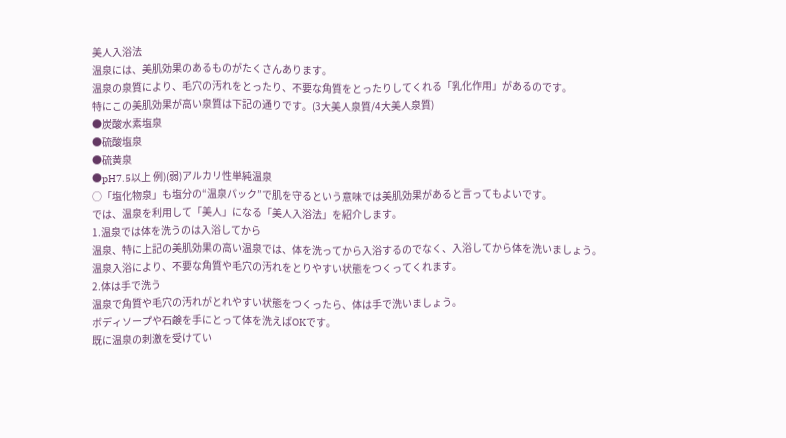美人入浴法
温泉には、美肌効果のあるものがたくさんあります。
温泉の泉質により、毛穴の汚れをとったり、不要な角質をとったりしてくれる「乳化作用」があるのです。
特にこの美肌効果が高い泉質は下記の通りです。(3大美人泉質/4大美人泉質)
●炭酸水素塩泉
●硫酸塩泉
●硫黄泉
●pH7.5以上 例)(弱)アルカリ性単純温泉
○「塩化物泉」も塩分の“温泉パック”で肌を守るという意味では美肌効果があると言ってもよいです。
では、温泉を利用して「美人」になる「美人入浴法」を紹介します。
1.温泉では体を洗うのは入浴してから
温泉、特に上記の美肌効果の高い温泉では、体を洗ってから入浴するのでなく、入浴してから体を洗いましょう。
温泉入浴により、不要な角質や毛穴の汚れをとりやすい状態をつくってくれます。
2.体は手で洗う
温泉で角質や毛穴の汚れがとれやすい状態をつくったら、体は手で洗いましょう。
ボディソープや石鹸を手にとって体を洗えばOKです。
既に温泉の刺激を受けてい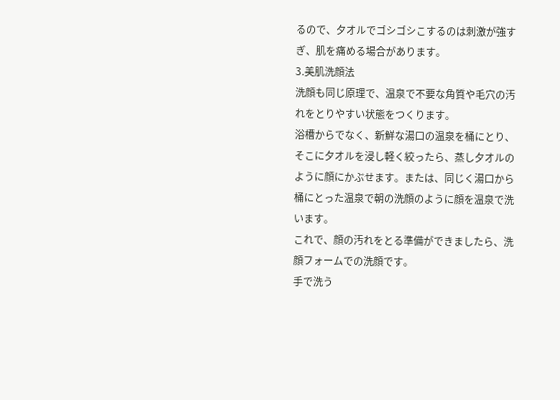るので、夕オルでゴシゴシこするのは刺激が強すぎ、肌を痛める場合があります。
3.美肌洗顔法
洗顔も同じ原理で、温泉で不要な角質や毛穴の汚れをとりやすい状態をつくります。
浴槽からでなく、新鮮な湯口の温泉を桶にとり、そこに夕オルを浸し軽く絞ったら、蒸し夕オルのように顔にかぶせます。または、同じく湯口から桶にとった温泉で朝の洗顔のように顔を温泉で洗います。
これで、顔の汚れをとる準備ができましたら、洗顔フォームでの洗顔です。
手で洗う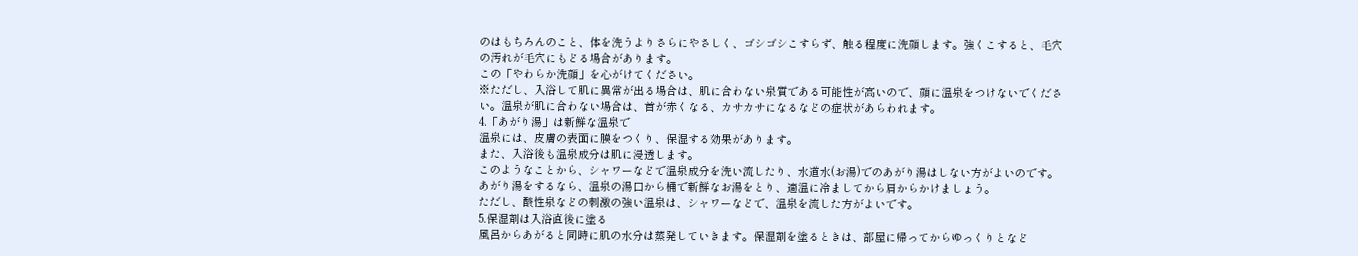のはもちろんのこと、体を洗うよりさらにやさしく、ゴシゴシこすらず、触る程度に洗顔します。強くこすると、毛穴の汚れが毛穴にもどる場合があります。
この「やわらか洗顔」を心がけてください。
※ただし、入浴して肌に異常が出る場合は、肌に合わない泉質である可能性が高いので、顔に温泉をつけないでください。温泉が肌に合わない場合は、首が赤くなる、カサカサになるなどの症状があらわれます。
4.「あがり湯」は新鮮な温泉で
温泉には、皮膚の表面に膜をつくり、保湿する効果があります。
また、入浴後も温泉成分は肌に浸透します。
このようなことから、シャワーなどで温泉成分を洗い流したり、水道水(お湯)でのあがり湯はしない方がよいのです。あがり湯をするなら、温泉の湯口から桶で新鮮なお湯をとり、適温に冷ましてから肩からかけましょう。
ただし、酸性泉などの刺激の強い温泉は、シャワーなどで、温泉を流した方がよいです。
5.保湿剤は入浴直後に塗る
風呂からあがると同時に肌の水分は蒸発していきます。保湿剤を塗るときは、部屋に帰ってからゆっくりとなど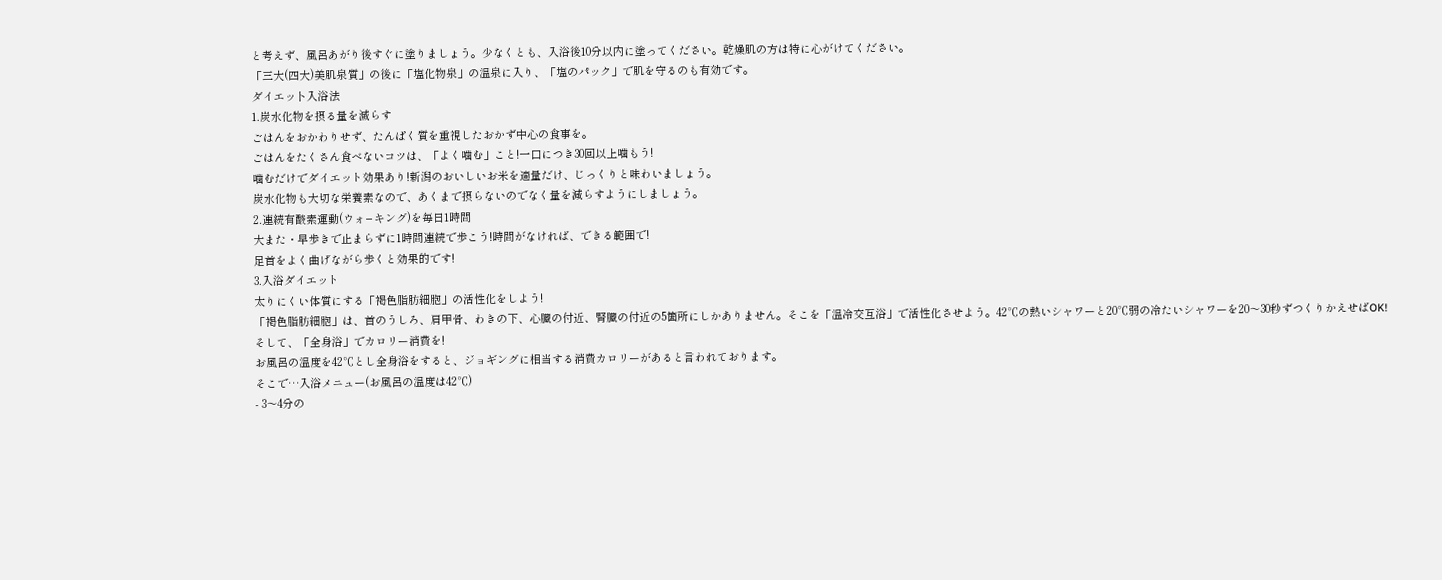と考えず、風呂あがり後すぐに塗りましょう。少なくとも、入浴後10分以内に塗ってください。乾燥肌の方は特に心がけてください。
「三大(四大)美肌泉質」の後に「塩化物泉」の温泉に入り、「塩のパック」で肌を守るのも有効です。
ダイエッ卜入浴法
1.炭水化物を摂る量を滅らす
ごはんをおかわりせず、たんぱく質を重視したおかず中心の食事を。
ごはんをたくさん食べないコツは、「よく噛む」こと!一口につき30回以上噛もう!
噛むだけでダイエット効果あり!新潟のおいしいお米を適量だけ、じっくりと味わいましょう。
炭水化物も大切な栄養素なので、あくまで摂らないのでなく量を減らすようにしましょう。
2.連続有酸素運動(ウォ−キング)を毎日1時間
大また・早歩きで止まらずに1時間連続で歩こう!時間がなければ、できる範囲で!
足首をよく曲げながら歩くと効果的です!
3.入浴ダイエット
太りにくい体質にする「褐色脂肪細胞」の活性化をしよう!
「褐色脂肪細胞」は、首のうしろ、肩甲骨、わきの下、心臓の付近、腎臓の付近の5箇所にしかありません。そこを「温冷交互浴」で活性化させよう。42℃の熱いシャワーと20℃弱の冷たいシャワーを20〜30秒ずつくりかえせばOK!
そして、「全身浴」でカロリー消費を!
お風呂の温度を42℃とし全身浴をすると、ジョギングに相当する消費カロリーがあると言われております。
そこで…入浴メニュー(お風呂の温度は42℃)
- 3〜4分の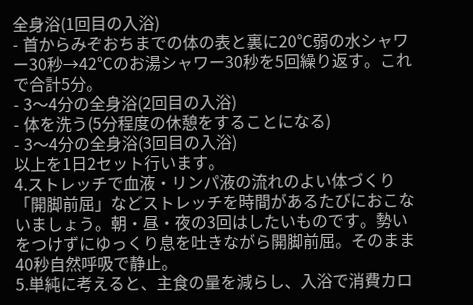全身浴(1回目の入浴)
- 首からみぞおちまでの体の表と裏に20℃弱の水シャワー30秒→42℃のお湯シャワー30秒を5回繰り返す。これで合計5分。
- 3〜4分の全身浴(2回目の入浴)
- 体を洗う(5分程度の休憩をすることになる)
- 3〜4分の全身浴(3回目の入浴)
以上を1日2セット行います。
4.ストレッチで血液・リンパ液の流れのよい体づくり
「開脚前屈」などストレッチを時間があるたびにおこないましょう。朝・昼・夜の3回はしたいものです。勢いをつけずにゆっくり息を吐きながら開脚前屈。そのまま40秒自然呼吸で静止。
5.単純に考えると、主食の量を減らし、入浴で消費カロ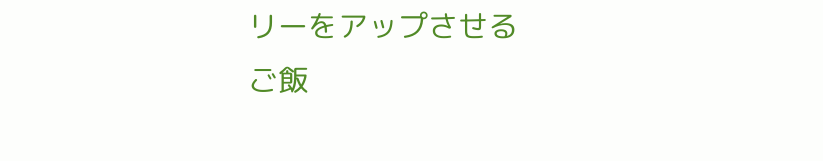リーをアップさせる
ご飯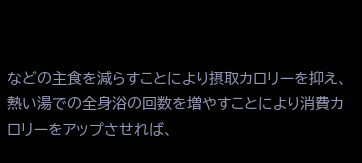などの主食を減らすことにより摂取カロリーを抑え、熱い湯での全身浴の回数を増やすことにより消費カロリーをアップさせれば、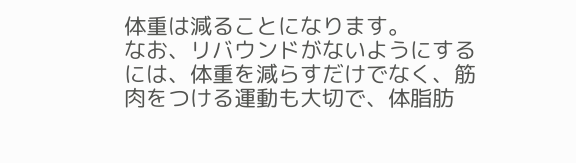体重は減ることになります。
なお、リバウンドがないようにするには、体重を減らすだけでなく、筋肉をつける運動も大切で、体脂肪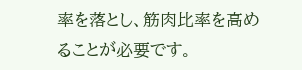率を落とし、筋肉比率を高めることが必要です。